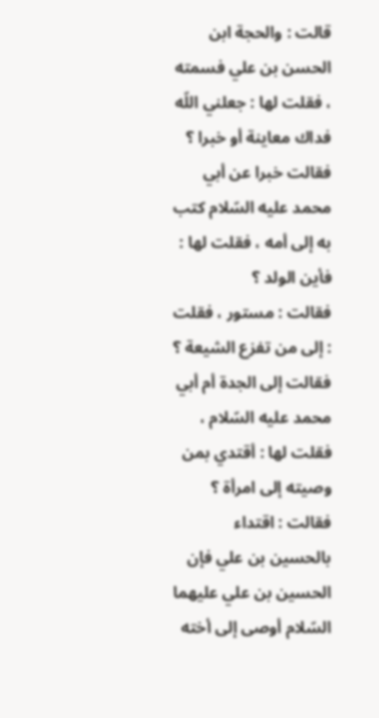قالت : والحجة ابن الحسن بن علي فسمته ، فقلت لها : جعلني اللّه فداك معاينة أو خبرا ؟ فقالت خبرا عن أبي محمد عليه السّلام كتب به إلى أمه ، فقلت لها : فأين الولد ؟
فقالت : مستور ، فقلت : إلى من تفزع الشيعة ؟ فقالت إلى الجدة أم أبي محمد عليه السّلام ، فقلت لها : أقتدي بمن وصيته إلى امرأة ؟ فقالت : اقتداء بالحسين بن علي فإن الحسين بن علي عليهما السّلام أوصى إلى أخته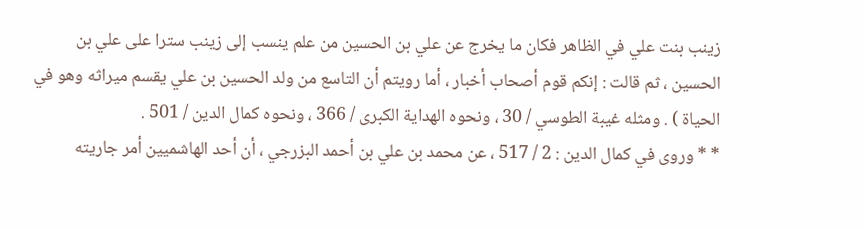زينب بنت علي في الظاهر فكان ما يخرج عن علي بن الحسين من علم ينسب إلى زينب سترا على علي بن الحسين ، ثم قالت : إنكم قوم أصحاب أخبار ، أما رويتم أن التاسع من ولد الحسين بن علي يقسم ميراثه وهو في الحياة ) . ومثله غيبة الطوسي / 30 ، ونحوه الهداية الكبرى / 366 ، ونحوه كمال الدين / 501 .
* * وروى في كمال الدين : 2 / 517 ، عن محمد بن علي بن أحمد البزرجي ، أن أحد الهاشميين أمر جاريته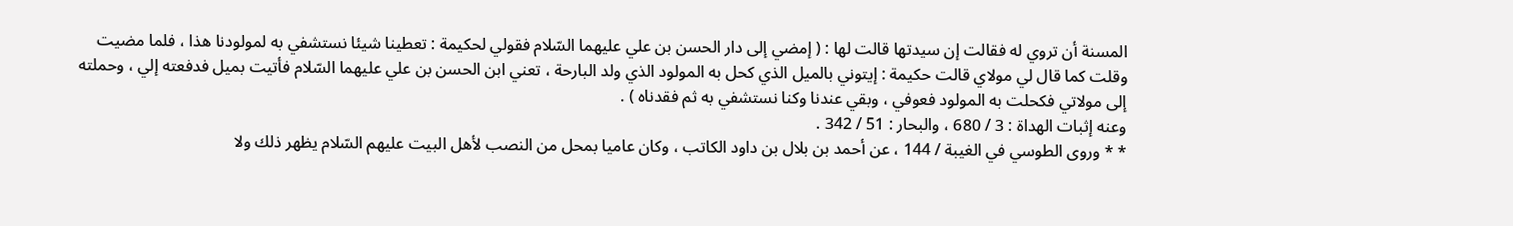المسنة أن تروي له فقالت إن سيدتها قالت لها : ( إمضي إلى دار الحسن بن علي عليهما السّلام فقولي لحكيمة : تعطينا شيئا نستشفي به لمولودنا هذا ، فلما مضيت وقلت كما قال لي مولاي قالت حكيمة : إيتوني بالميل الذي كحل به المولود الذي ولد البارحة ، تعني ابن الحسن بن علي عليهما السّلام فأتيت بميل فدفعته إلي ، وحملته إلى مولاتي فكحلت به المولود فعوفي ، وبقي عندنا وكنا نستشفي به ثم فقدناه ) .
وعنه إثبات الهداة : 3 / 680 ، والبحار : 51 / 342 .
* * وروى الطوسي في الغيبة / 144 ، عن أحمد بن بلال بن داود الكاتب ، وكان عاميا بمحل من النصب لأهل البيت عليهم السّلام يظهر ذلك ولا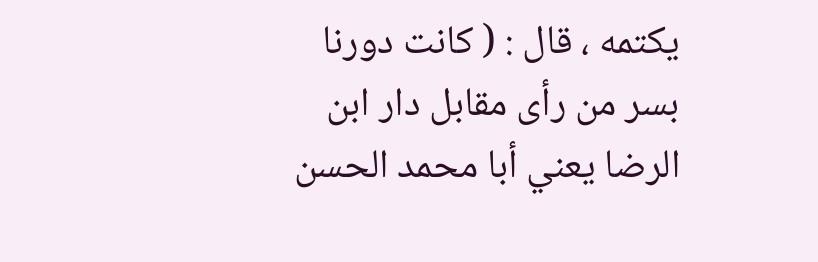يكتمه ، قال : ( كانت دورنا بسر من رأى مقابل دار ابن الرضا يعني أبا محمد الحسن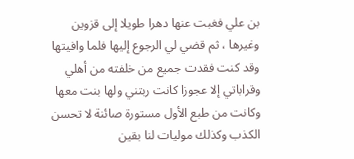بن علي فغبت عنها دهرا طويلا إلى قزوين وغيرها ، ثم قضي لي الرجوع إليها فلما وافيتها وقد كنت فقدت جميع من خلفته من أهلي وقراباتي إلا عجوزا كانت ربتني ولها بنت معها وكانت من طبع الأول مستورة صائنة لا تحسن الكذب وكذلك موليات لنا بقين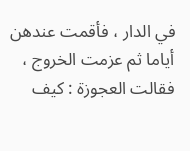في الدار ، فأقمت عندهن أياما ثم عزمت الخروج ، فقالت العجوزة : كيف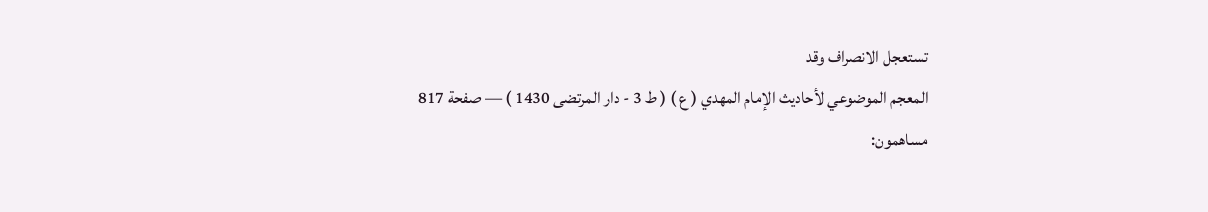تستعجل الانصراف وقد
المعجم الموضوعي لأحاديث الإمام المهدي ( ع ) ( ط 3 - دار المرتضى 1430 ) — صفحة 817
مساهمون: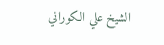الشيخ علي الكوراني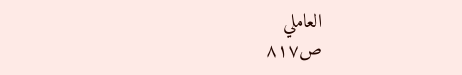العاملي
ص٨١٧